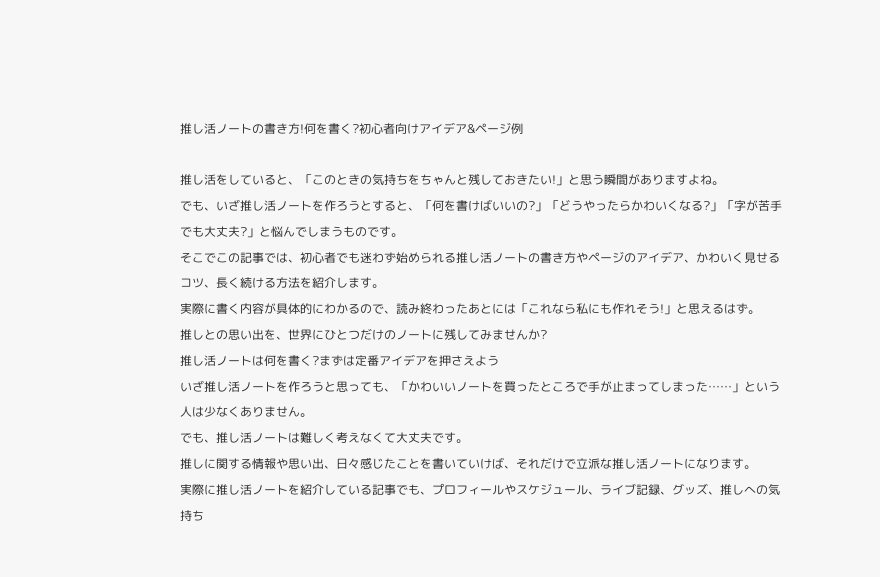推し活ノートの書き方!何を書く?初心者向けアイデア&ページ例

推し活をしていると、「このときの気持ちをちゃんと残しておきたい!」と思う瞬間がありますよね。
でも、いざ推し活ノートを作ろうとすると、「何を書けばいいの?」「どうやったらかわいくなる?」「字が苦手でも大丈夫?」と悩んでしまうものです。
そこでこの記事では、初心者でも迷わず始められる推し活ノートの書き方やページのアイデア、かわいく見せるコツ、長く続ける方法を紹介します。
実際に書く内容が具体的にわかるので、読み終わったあとには「これなら私にも作れそう!」と思えるはず。
推しとの思い出を、世界にひとつだけのノートに残してみませんか?
推し活ノートは何を書く?まずは定番アイデアを押さえよう
いざ推し活ノートを作ろうと思っても、「かわいいノートを買ったところで手が止まってしまった……」という人は少なくありません。
でも、推し活ノートは難しく考えなくて大丈夫です。
推しに関する情報や思い出、日々感じたことを書いていけば、それだけで立派な推し活ノートになります。
実際に推し活ノートを紹介している記事でも、プロフィールやスケジュール、ライブ記録、グッズ、推しへの気持ち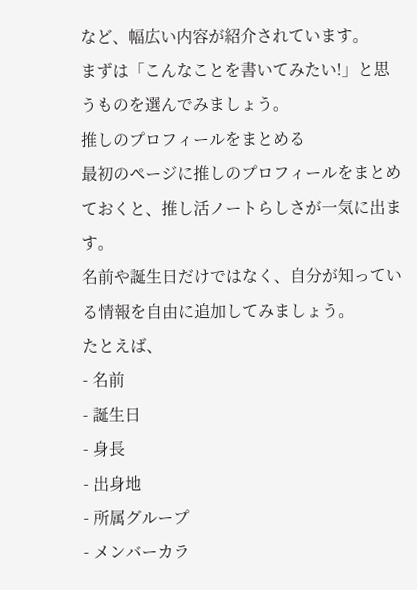など、幅広い内容が紹介されています。
まずは「こんなことを書いてみたい!」と思うものを選んでみましょう。
推しのプロフィールをまとめる
最初のページに推しのプロフィールをまとめておくと、推し活ノートらしさが一気に出ます。
名前や誕生日だけではなく、自分が知っている情報を自由に追加してみましょう。
たとえば、
- 名前
- 誕生日
- 身長
- 出身地
- 所属グループ
- メンバーカラ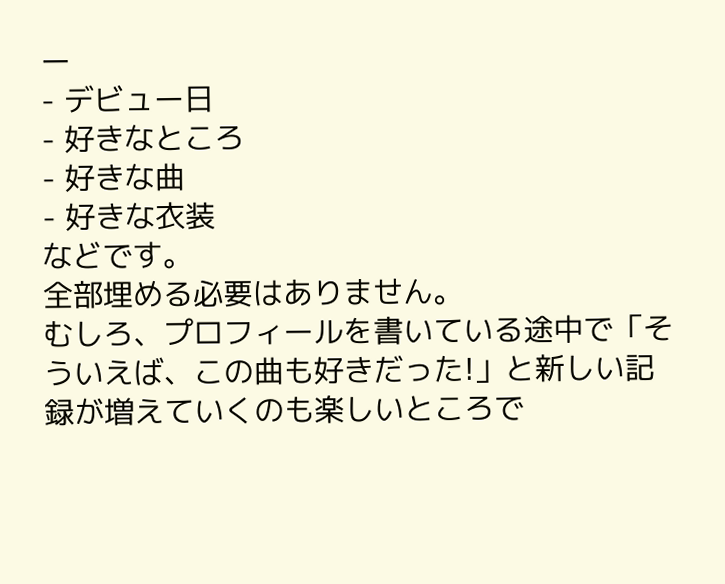ー
- デビュー日
- 好きなところ
- 好きな曲
- 好きな衣装
などです。
全部埋める必要はありません。
むしろ、プロフィールを書いている途中で「そういえば、この曲も好きだった!」と新しい記録が増えていくのも楽しいところで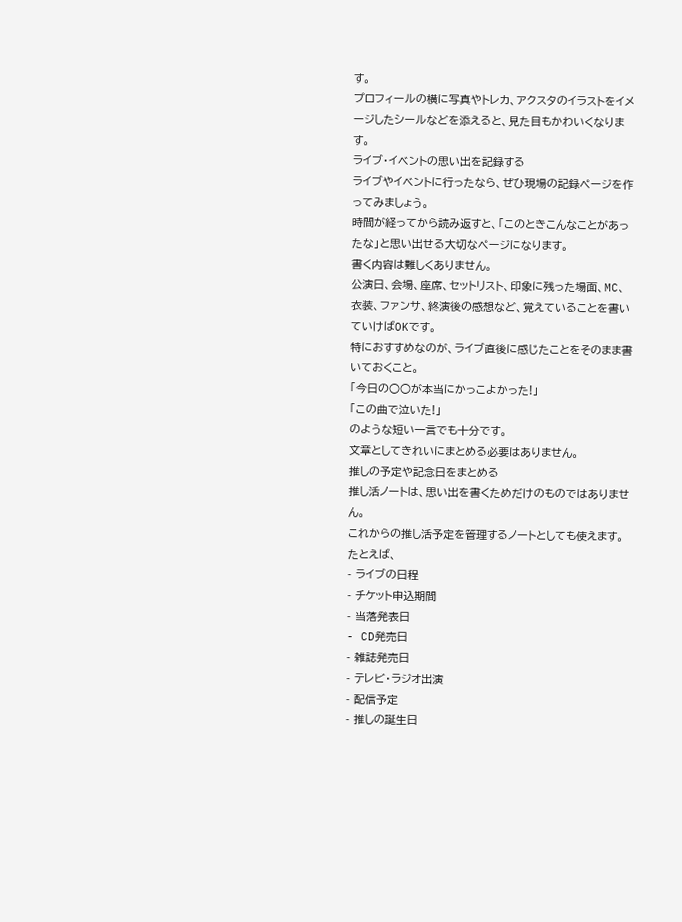す。
プロフィールの横に写真やトレカ、アクスタのイラストをイメージしたシールなどを添えると、見た目もかわいくなります。
ライブ・イベントの思い出を記録する
ライブやイベントに行ったなら、ぜひ現場の記録ページを作ってみましょう。
時間が経ってから読み返すと、「このときこんなことがあったな」と思い出せる大切なページになります。
書く内容は難しくありません。
公演日、会場、座席、セットリスト、印象に残った場面、MC、衣装、ファンサ、終演後の感想など、覚えていることを書いていけばOKです。
特におすすめなのが、ライブ直後に感じたことをそのまま書いておくこと。
「今日の○○が本当にかっこよかった!」
「この曲で泣いた!」
のような短い一言でも十分です。
文章としてきれいにまとめる必要はありません。
推しの予定や記念日をまとめる
推し活ノートは、思い出を書くためだけのものではありません。
これからの推し活予定を管理するノートとしても使えます。
たとえば、
- ライブの日程
- チケット申込期間
- 当落発表日
- CD発売日
- 雑誌発売日
- テレビ・ラジオ出演
- 配信予定
- 推しの誕生日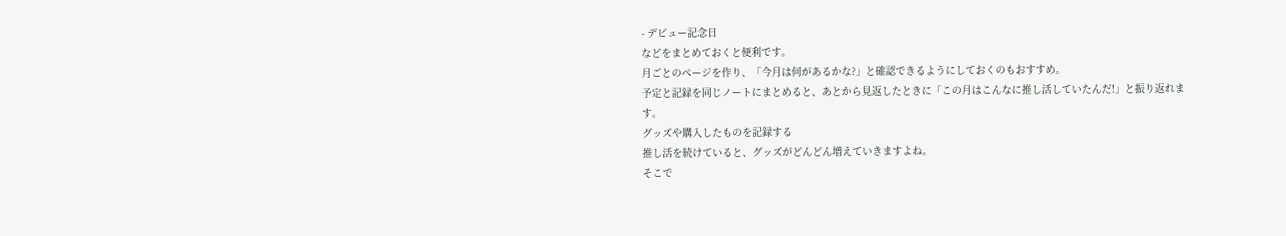- デビュー記念日
などをまとめておくと便利です。
月ごとのページを作り、「今月は何があるかな?」と確認できるようにしておくのもおすすめ。
予定と記録を同じノートにまとめると、あとから見返したときに「この月はこんなに推し活していたんだ!」と振り返れます。
グッズや購入したものを記録する
推し活を続けていると、グッズがどんどん増えていきますよね。
そこで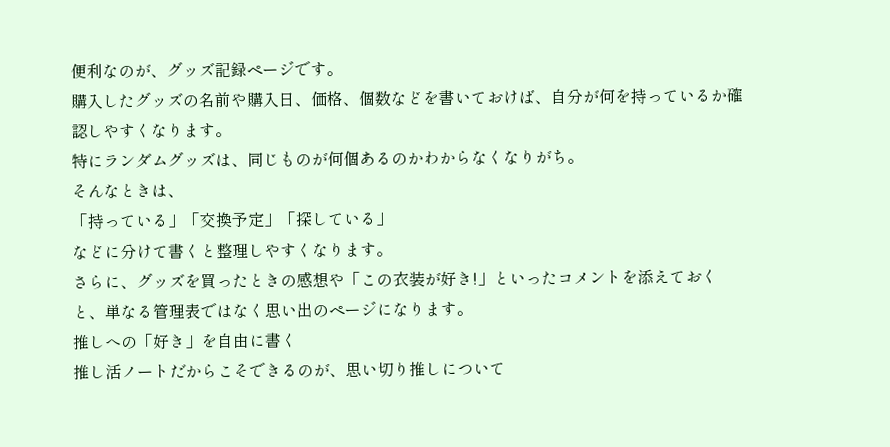便利なのが、グッズ記録ページです。
購入したグッズの名前や購入日、価格、個数などを書いておけば、自分が何を持っているか確認しやすくなります。
特にランダムグッズは、同じものが何個あるのかわからなくなりがち。
そんなときは、
「持っている」「交換予定」「探している」
などに分けて書くと整理しやすくなります。
さらに、グッズを買ったときの感想や「この衣装が好き!」といったコメントを添えておくと、単なる管理表ではなく思い出のページになります。
推しへの「好き」を自由に書く
推し活ノートだからこそできるのが、思い切り推しについて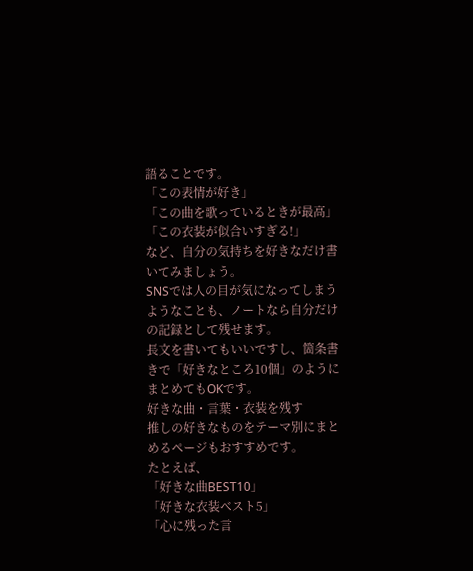語ることです。
「この表情が好き」
「この曲を歌っているときが最高」
「この衣装が似合いすぎる!」
など、自分の気持ちを好きなだけ書いてみましょう。
SNSでは人の目が気になってしまうようなことも、ノートなら自分だけの記録として残せます。
長文を書いてもいいですし、箇条書きで「好きなところ10個」のようにまとめてもOKです。
好きな曲・言葉・衣装を残す
推しの好きなものをテーマ別にまとめるページもおすすめです。
たとえば、
「好きな曲BEST10」
「好きな衣装ベスト5」
「心に残った言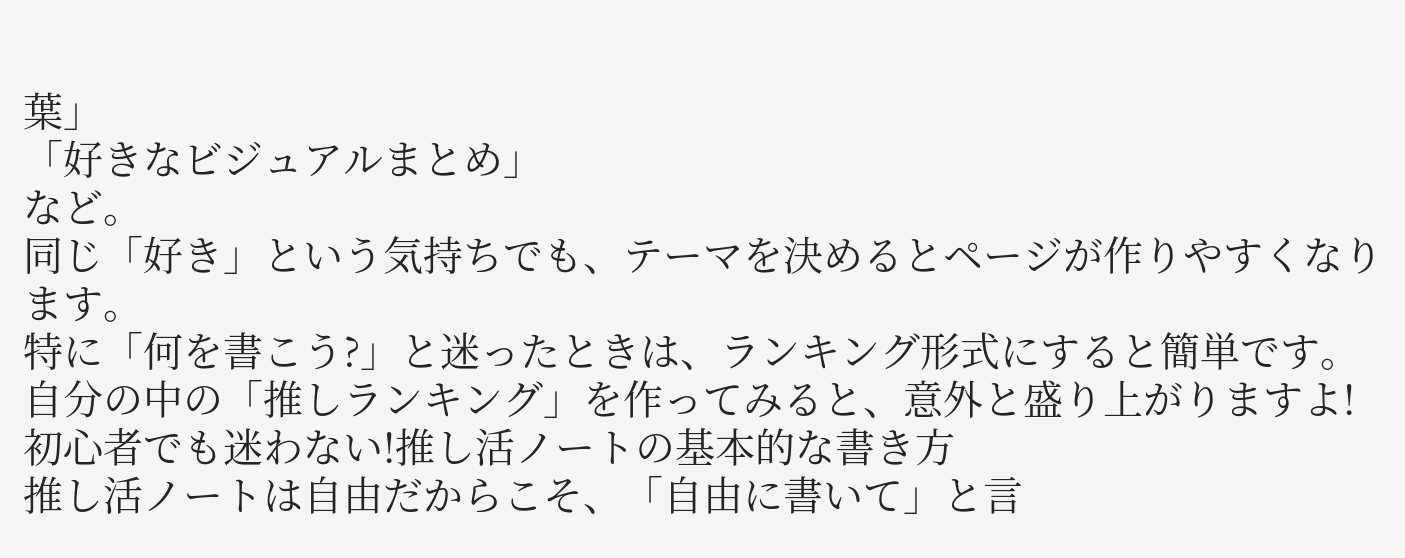葉」
「好きなビジュアルまとめ」
など。
同じ「好き」という気持ちでも、テーマを決めるとページが作りやすくなります。
特に「何を書こう?」と迷ったときは、ランキング形式にすると簡単です。
自分の中の「推しランキング」を作ってみると、意外と盛り上がりますよ!
初心者でも迷わない!推し活ノートの基本的な書き方
推し活ノートは自由だからこそ、「自由に書いて」と言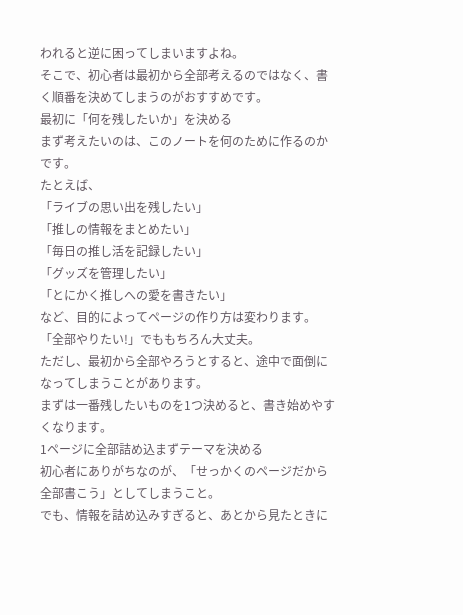われると逆に困ってしまいますよね。
そこで、初心者は最初から全部考えるのではなく、書く順番を決めてしまうのがおすすめです。
最初に「何を残したいか」を決める
まず考えたいのは、このノートを何のために作るのかです。
たとえば、
「ライブの思い出を残したい」
「推しの情報をまとめたい」
「毎日の推し活を記録したい」
「グッズを管理したい」
「とにかく推しへの愛を書きたい」
など、目的によってページの作り方は変わります。
「全部やりたい!」でももちろん大丈夫。
ただし、最初から全部やろうとすると、途中で面倒になってしまうことがあります。
まずは一番残したいものを1つ決めると、書き始めやすくなります。
1ページに全部詰め込まずテーマを決める
初心者にありがちなのが、「せっかくのページだから全部書こう」としてしまうこと。
でも、情報を詰め込みすぎると、あとから見たときに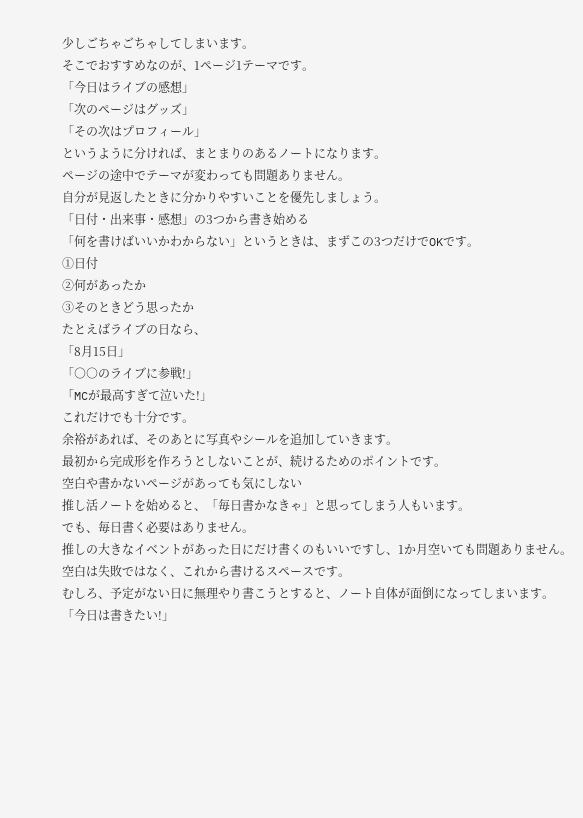少しごちゃごちゃしてしまいます。
そこでおすすめなのが、1ページ1テーマです。
「今日はライブの感想」
「次のページはグッズ」
「その次はプロフィール」
というように分ければ、まとまりのあるノートになります。
ページの途中でテーマが変わっても問題ありません。
自分が見返したときに分かりやすいことを優先しましょう。
「日付・出来事・感想」の3つから書き始める
「何を書けばいいかわからない」というときは、まずこの3つだけでOKです。
①日付
②何があったか
③そのときどう思ったか
たとえばライブの日なら、
「8月15日」
「○○のライブに参戦!」
「MCが最高すぎて泣いた!」
これだけでも十分です。
余裕があれば、そのあとに写真やシールを追加していきます。
最初から完成形を作ろうとしないことが、続けるためのポイントです。
空白や書かないページがあっても気にしない
推し活ノートを始めると、「毎日書かなきゃ」と思ってしまう人もいます。
でも、毎日書く必要はありません。
推しの大きなイベントがあった日にだけ書くのもいいですし、1か月空いても問題ありません。
空白は失敗ではなく、これから書けるスペースです。
むしろ、予定がない日に無理やり書こうとすると、ノート自体が面倒になってしまいます。
「今日は書きたい!」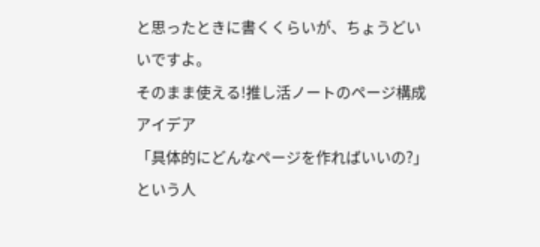と思ったときに書くくらいが、ちょうどいいですよ。
そのまま使える!推し活ノートのページ構成アイデア
「具体的にどんなページを作ればいいの?」という人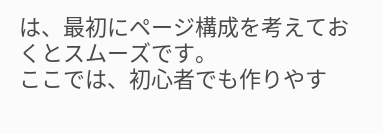は、最初にページ構成を考えておくとスムーズです。
ここでは、初心者でも作りやす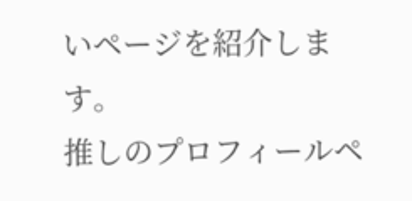いページを紹介します。
推しのプロフィールペ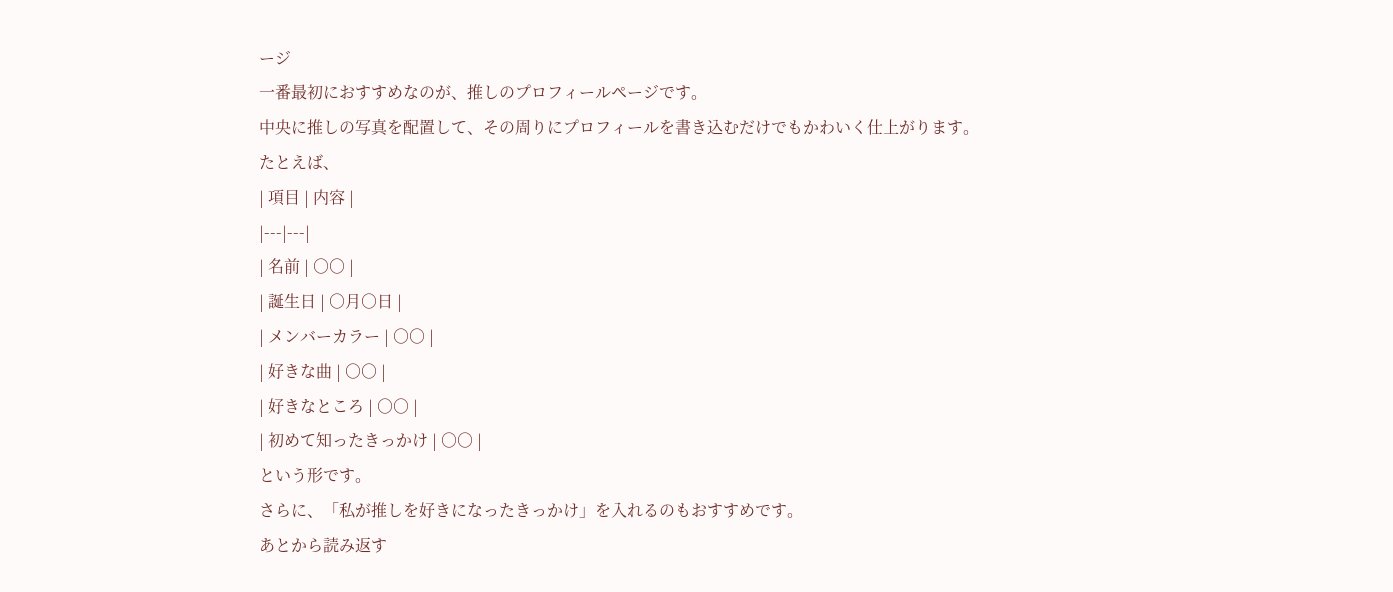ージ
一番最初におすすめなのが、推しのプロフィールページです。
中央に推しの写真を配置して、その周りにプロフィールを書き込むだけでもかわいく仕上がります。
たとえば、
| 項目 | 内容 |
|---|---|
| 名前 | ○○ |
| 誕生日 | ○月○日 |
| メンバーカラー | ○○ |
| 好きな曲 | ○○ |
| 好きなところ | ○○ |
| 初めて知ったきっかけ | ○○ |
という形です。
さらに、「私が推しを好きになったきっかけ」を入れるのもおすすめです。
あとから読み返す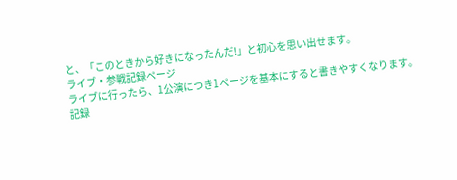と、「このときから好きになったんだ!」と初心を思い出せます。
ライブ・参戦記録ページ
ライブに行ったら、1公演につき1ページを基本にすると書きやすくなります。
記録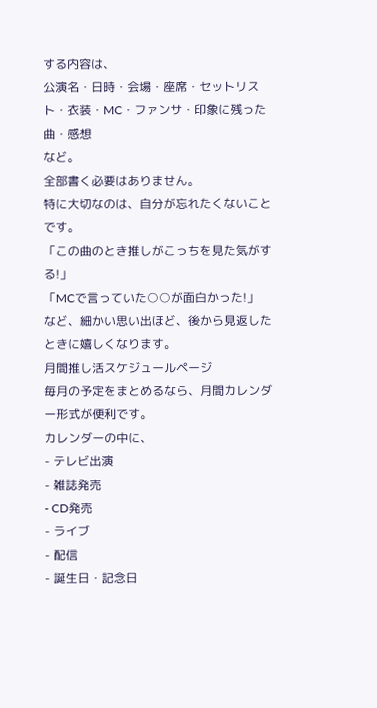する内容は、
公演名・日時・会場・座席・セットリスト・衣装・MC・ファンサ・印象に残った曲・感想
など。
全部書く必要はありません。
特に大切なのは、自分が忘れたくないことです。
「この曲のとき推しがこっちを見た気がする!」
「MCで言っていた○○が面白かった!」
など、細かい思い出ほど、後から見返したときに嬉しくなります。
月間推し活スケジュールページ
毎月の予定をまとめるなら、月間カレンダー形式が便利です。
カレンダーの中に、
- テレビ出演
- 雑誌発売
- CD発売
- ライブ
- 配信
- 誕生日・記念日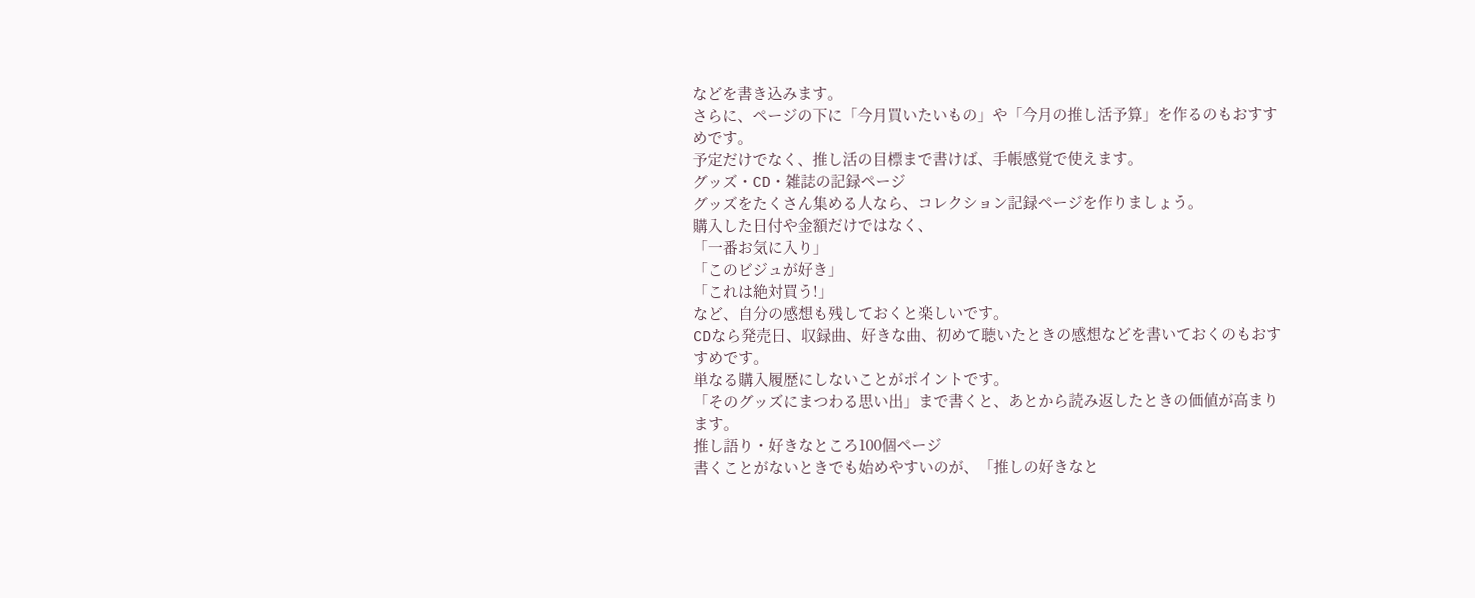などを書き込みます。
さらに、ページの下に「今月買いたいもの」や「今月の推し活予算」を作るのもおすすめです。
予定だけでなく、推し活の目標まで書けば、手帳感覚で使えます。
グッズ・CD・雑誌の記録ページ
グッズをたくさん集める人なら、コレクション記録ページを作りましょう。
購入した日付や金額だけではなく、
「一番お気に入り」
「このビジュが好き」
「これは絶対買う!」
など、自分の感想も残しておくと楽しいです。
CDなら発売日、収録曲、好きな曲、初めて聴いたときの感想などを書いておくのもおすすめです。
単なる購入履歴にしないことがポイントです。
「そのグッズにまつわる思い出」まで書くと、あとから読み返したときの価値が高まります。
推し語り・好きなところ100個ページ
書くことがないときでも始めやすいのが、「推しの好きなと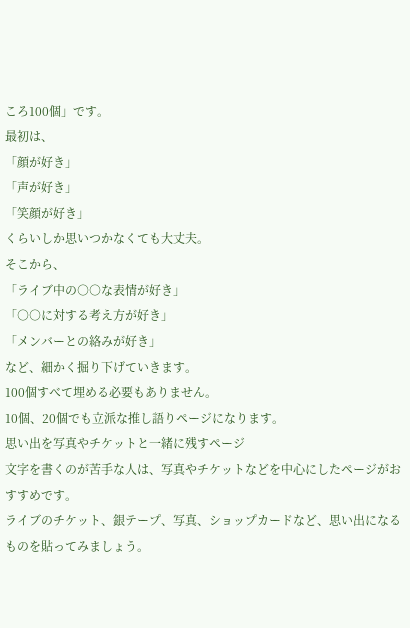ころ100個」です。
最初は、
「顔が好き」
「声が好き」
「笑顔が好き」
くらいしか思いつかなくても大丈夫。
そこから、
「ライブ中の○○な表情が好き」
「○○に対する考え方が好き」
「メンバーとの絡みが好き」
など、細かく掘り下げていきます。
100個すべて埋める必要もありません。
10個、20個でも立派な推し語りページになります。
思い出を写真やチケットと一緒に残すページ
文字を書くのが苦手な人は、写真やチケットなどを中心にしたページがおすすめです。
ライブのチケット、銀テープ、写真、ショップカードなど、思い出になるものを貼ってみましょう。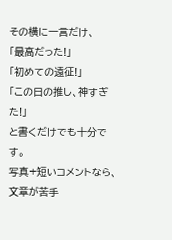その横に一言だけ、
「最高だった!」
「初めての遠征!」
「この日の推し、神すぎた!」
と書くだけでも十分です。
写真+短いコメントなら、文章が苦手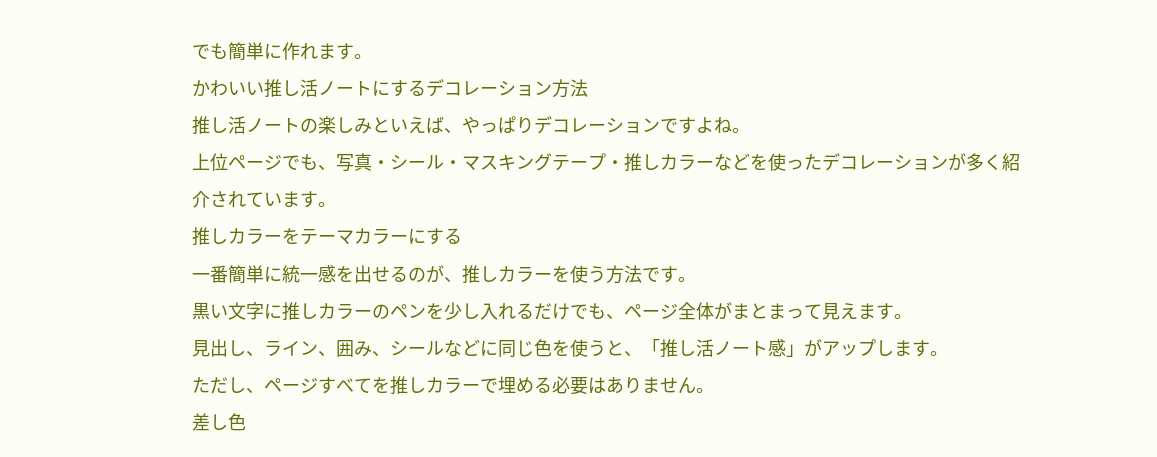でも簡単に作れます。
かわいい推し活ノートにするデコレーション方法
推し活ノートの楽しみといえば、やっぱりデコレーションですよね。
上位ページでも、写真・シール・マスキングテープ・推しカラーなどを使ったデコレーションが多く紹介されています。
推しカラーをテーマカラーにする
一番簡単に統一感を出せるのが、推しカラーを使う方法です。
黒い文字に推しカラーのペンを少し入れるだけでも、ページ全体がまとまって見えます。
見出し、ライン、囲み、シールなどに同じ色を使うと、「推し活ノート感」がアップします。
ただし、ページすべてを推しカラーで埋める必要はありません。
差し色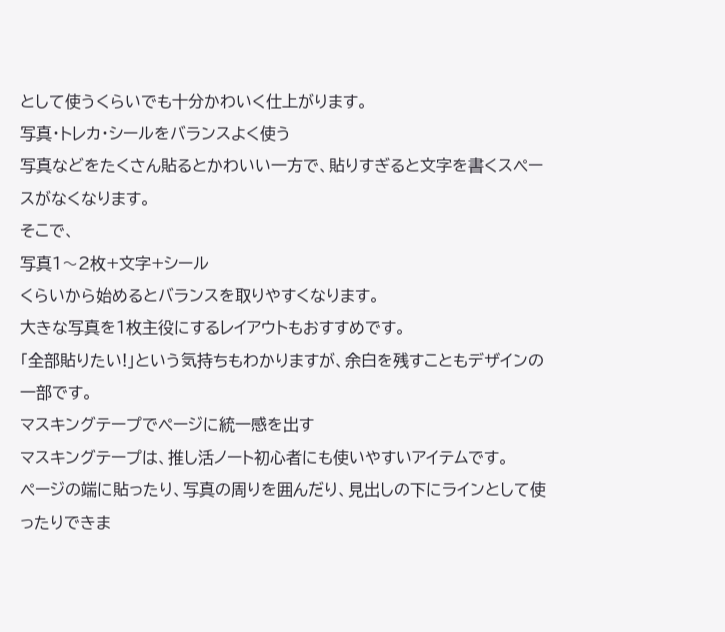として使うくらいでも十分かわいく仕上がります。
写真・トレカ・シールをバランスよく使う
写真などをたくさん貼るとかわいい一方で、貼りすぎると文字を書くスペースがなくなります。
そこで、
写真1〜2枚+文字+シール
くらいから始めるとバランスを取りやすくなります。
大きな写真を1枚主役にするレイアウトもおすすめです。
「全部貼りたい!」という気持ちもわかりますが、余白を残すこともデザインの一部です。
マスキングテープでページに統一感を出す
マスキングテープは、推し活ノート初心者にも使いやすいアイテムです。
ページの端に貼ったり、写真の周りを囲んだり、見出しの下にラインとして使ったりできま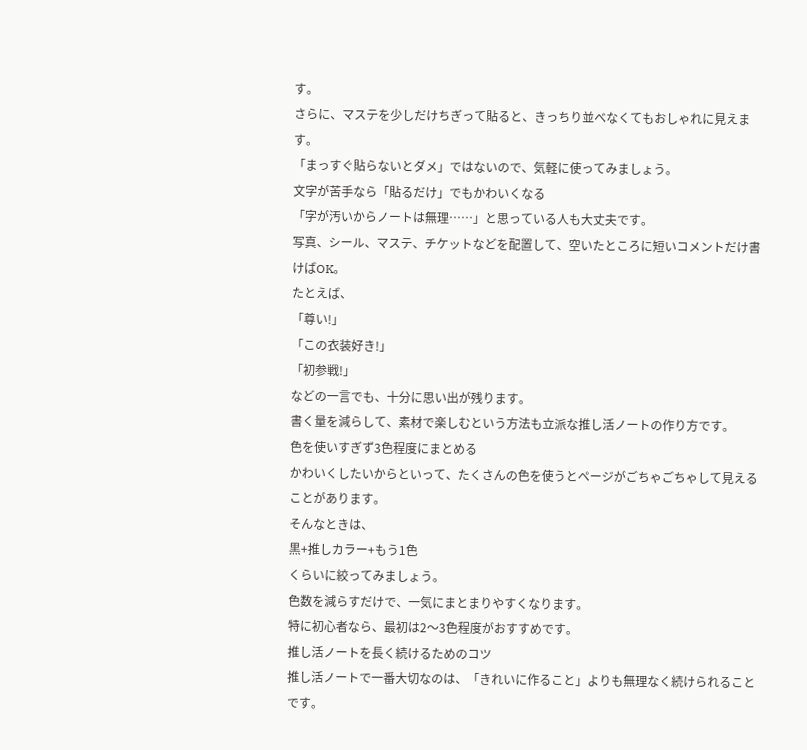す。
さらに、マステを少しだけちぎって貼ると、きっちり並べなくてもおしゃれに見えます。
「まっすぐ貼らないとダメ」ではないので、気軽に使ってみましょう。
文字が苦手なら「貼るだけ」でもかわいくなる
「字が汚いからノートは無理……」と思っている人も大丈夫です。
写真、シール、マステ、チケットなどを配置して、空いたところに短いコメントだけ書けばOK。
たとえば、
「尊い!」
「この衣装好き!」
「初参戦!」
などの一言でも、十分に思い出が残ります。
書く量を減らして、素材で楽しむという方法も立派な推し活ノートの作り方です。
色を使いすぎず3色程度にまとめる
かわいくしたいからといって、たくさんの色を使うとページがごちゃごちゃして見えることがあります。
そんなときは、
黒+推しカラー+もう1色
くらいに絞ってみましょう。
色数を減らすだけで、一気にまとまりやすくなります。
特に初心者なら、最初は2〜3色程度がおすすめです。
推し活ノートを長く続けるためのコツ
推し活ノートで一番大切なのは、「きれいに作ること」よりも無理なく続けられることです。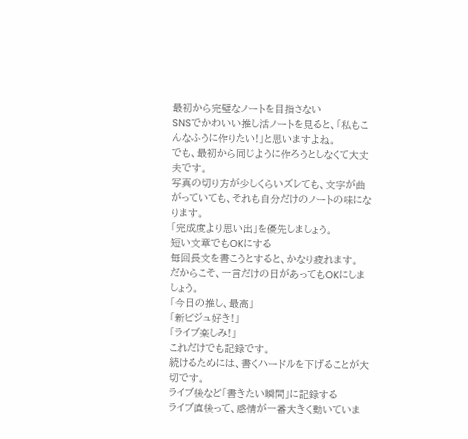最初から完璧なノートを目指さない
SNSでかわいい推し活ノートを見ると、「私もこんなふうに作りたい!」と思いますよね。
でも、最初から同じように作ろうとしなくて大丈夫です。
写真の切り方が少しくらいズレても、文字が曲がっていても、それも自分だけのノートの味になります。
「完成度より思い出」を優先しましょう。
短い文章でもOKにする
毎回長文を書こうとすると、かなり疲れます。
だからこそ、一言だけの日があってもOKにしましょう。
「今日の推し、最高」
「新ビジュ好き!」
「ライブ楽しみ!」
これだけでも記録です。
続けるためには、書くハードルを下げることが大切です。
ライブ後など「書きたい瞬間」に記録する
ライブ直後って、感情が一番大きく動いていま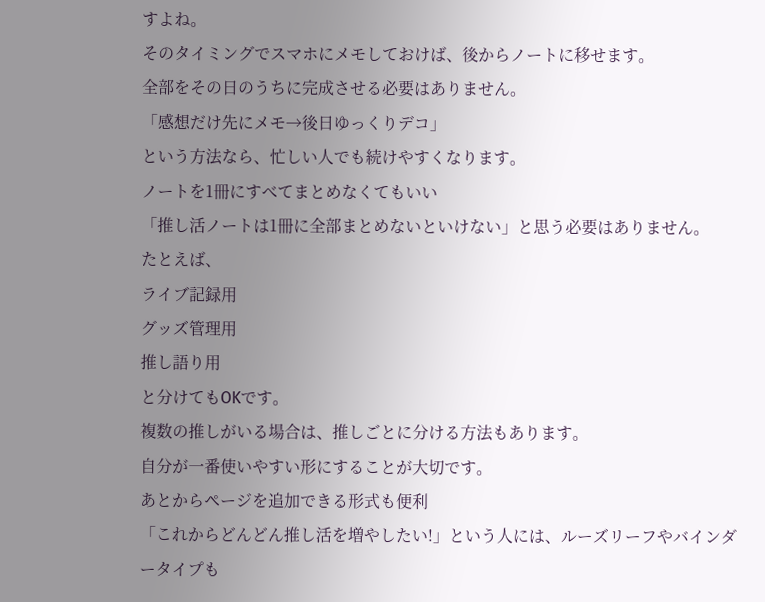すよね。
そのタイミングでスマホにメモしておけば、後からノートに移せます。
全部をその日のうちに完成させる必要はありません。
「感想だけ先にメモ→後日ゆっくりデコ」
という方法なら、忙しい人でも続けやすくなります。
ノートを1冊にすべてまとめなくてもいい
「推し活ノートは1冊に全部まとめないといけない」と思う必要はありません。
たとえば、
ライブ記録用
グッズ管理用
推し語り用
と分けてもOKです。
複数の推しがいる場合は、推しごとに分ける方法もあります。
自分が一番使いやすい形にすることが大切です。
あとからページを追加できる形式も便利
「これからどんどん推し活を増やしたい!」という人には、ルーズリーフやバインダータイプも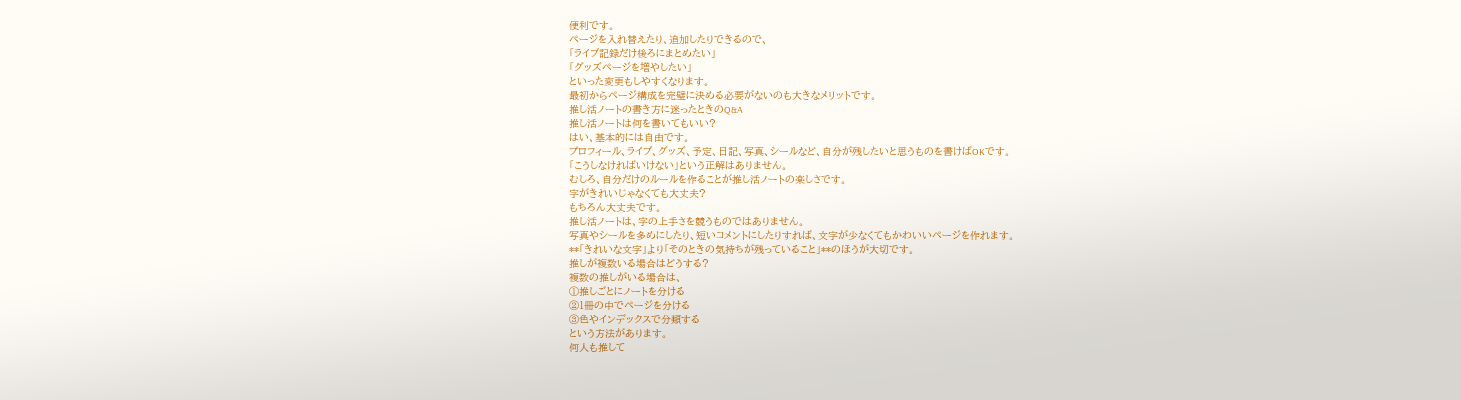便利です。
ページを入れ替えたり、追加したりできるので、
「ライブ記録だけ後ろにまとめたい」
「グッズページを増やしたい」
といった変更もしやすくなります。
最初からページ構成を完璧に決める必要がないのも大きなメリットです。
推し活ノートの書き方に迷ったときのQ&A
推し活ノートは何を書いてもいい?
はい、基本的には自由です。
プロフィール、ライブ、グッズ、予定、日記、写真、シールなど、自分が残したいと思うものを書けばOKです。
「こうしなければいけない」という正解はありません。
むしろ、自分だけのルールを作ることが推し活ノートの楽しさです。
字がきれいじゃなくても大丈夫?
もちろん大丈夫です。
推し活ノートは、字の上手さを競うものではありません。
写真やシールを多めにしたり、短いコメントにしたりすれば、文字が少なくてもかわいいページを作れます。
**「きれいな文字」より「そのときの気持ちが残っていること」**のほうが大切です。
推しが複数いる場合はどうする?
複数の推しがいる場合は、
①推しごとにノートを分ける
②1冊の中でページを分ける
③色やインデックスで分類する
という方法があります。
何人も推して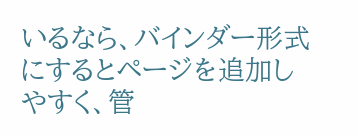いるなら、バインダー形式にするとページを追加しやすく、管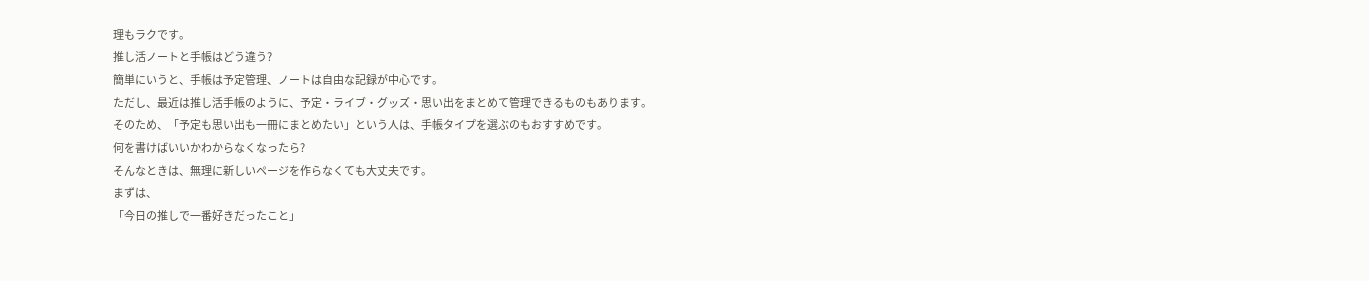理もラクです。
推し活ノートと手帳はどう違う?
簡単にいうと、手帳は予定管理、ノートは自由な記録が中心です。
ただし、最近は推し活手帳のように、予定・ライブ・グッズ・思い出をまとめて管理できるものもあります。
そのため、「予定も思い出も一冊にまとめたい」という人は、手帳タイプを選ぶのもおすすめです。
何を書けばいいかわからなくなったら?
そんなときは、無理に新しいページを作らなくても大丈夫です。
まずは、
「今日の推しで一番好きだったこと」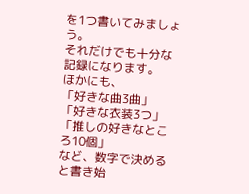を1つ書いてみましょう。
それだけでも十分な記録になります。
ほかにも、
「好きな曲3曲」
「好きな衣装3つ」
「推しの好きなところ10個」
など、数字で決めると書き始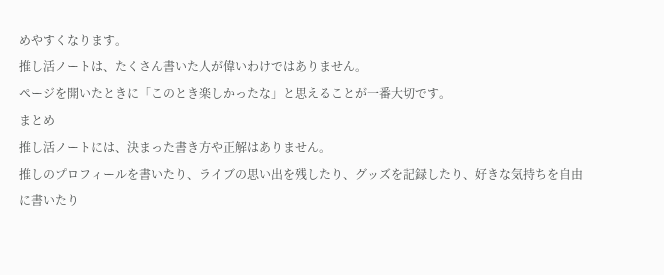めやすくなります。
推し活ノートは、たくさん書いた人が偉いわけではありません。
ページを開いたときに「このとき楽しかったな」と思えることが一番大切です。
まとめ
推し活ノートには、決まった書き方や正解はありません。
推しのプロフィールを書いたり、ライブの思い出を残したり、グッズを記録したり、好きな気持ちを自由に書いたり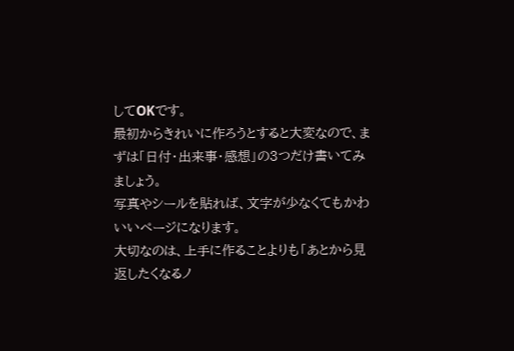してOKです。
最初からきれいに作ろうとすると大変なので、まずは「日付・出来事・感想」の3つだけ書いてみましょう。
写真やシールを貼れば、文字が少なくてもかわいいページになります。
大切なのは、上手に作ることよりも「あとから見返したくなるノ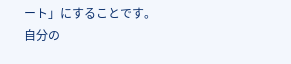ート」にすることです。
自分の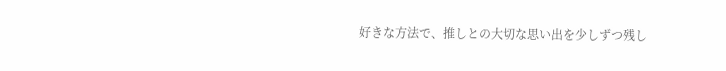好きな方法で、推しとの大切な思い出を少しずつ残し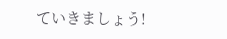ていきましょう!